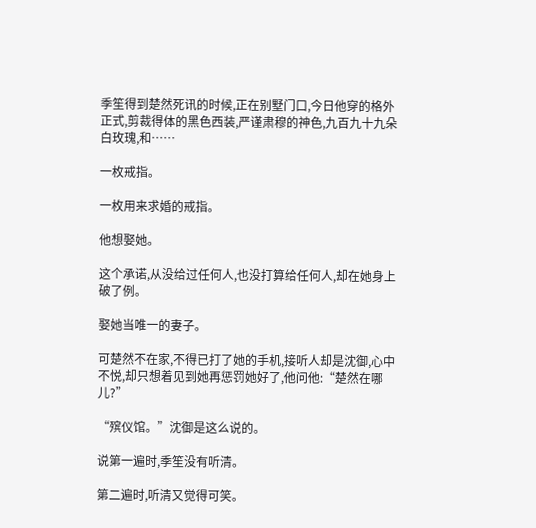季笙得到楚然死讯的时候,正在别墅门口,今日他穿的格外正式,剪裁得体的黑色西装,严谨肃穆的神色,九百九十九朵白玫瑰,和……

一枚戒指。

一枚用来求婚的戒指。

他想娶她。

这个承诺,从没给过任何人,也没打算给任何人,却在她身上破了例。

娶她当唯一的妻子。

可楚然不在家,不得已打了她的手机,接听人却是沈御,心中不悦,却只想着见到她再惩罚她好了,他问他:“楚然在哪儿?”

“殡仪馆。”沈御是这么说的。

说第一遍时,季笙没有听清。

第二遍时,听清又觉得可笑。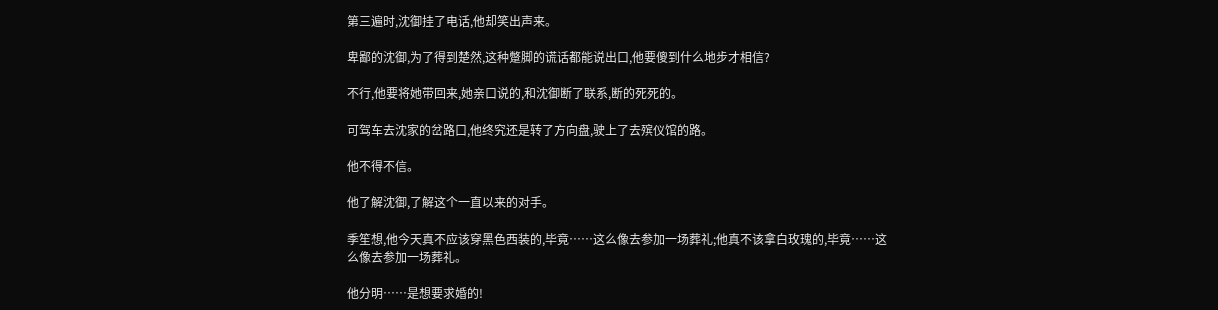第三遍时,沈御挂了电话,他却笑出声来。

卑鄙的沈御,为了得到楚然,这种蹩脚的谎话都能说出口,他要傻到什么地步才相信?

不行,他要将她带回来,她亲口说的,和沈御断了联系,断的死死的。

可驾车去沈家的岔路口,他终究还是转了方向盘,驶上了去殡仪馆的路。

他不得不信。

他了解沈御,了解这个一直以来的对手。

季笙想,他今天真不应该穿黑色西装的,毕竟……这么像去参加一场葬礼;他真不该拿白玫瑰的,毕竟……这么像去参加一场葬礼。

他分明……是想要求婚的!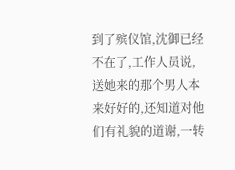到了殡仪馆,沈御已经不在了,工作人员说,送她来的那个男人本来好好的,还知道对他们有礼貌的道谢,一转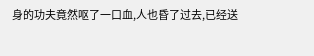身的功夫竟然呕了一口血,人也昏了过去,已经送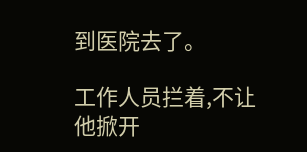到医院去了。

工作人员拦着,不让他掀开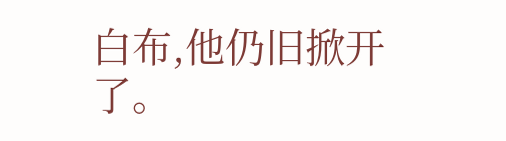白布,他仍旧掀开了。